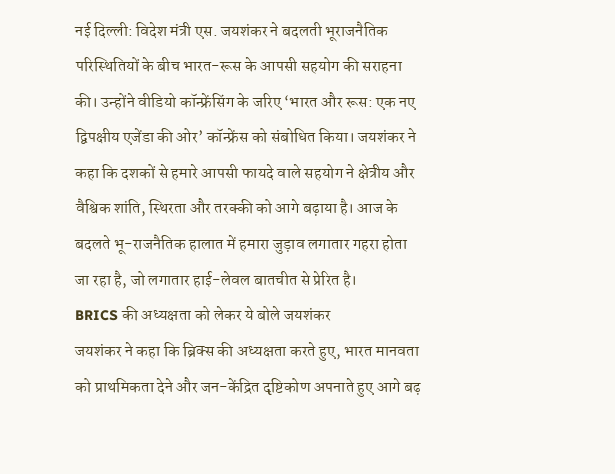नई दिल्ली: विदेश मंत्री एस. जयशंकर ने बदलती भूराजनैतिक परिस्थितियों के बीच भारत-रूस के आपसी सहयोग की सराहना की। उन्होंने वीडियो कॉन्फ्रेंसिंग के जरिए ‘भारत और रूस: एक नए द्विपक्षीय एजेंडा की ओर’ कॉन्फ्रेंस को संबोधित किया। जयशंकर ने कहा कि दशकों से हमारे आपसी फायदे वाले सहयोग ने क्षेत्रीय और वैश्विक शांति, स्थिरता और तरक्की को आगे बढ़ाया है। आज के बदलते भू-राजनैतिक हालात में हमारा जुड़ाव लगातार गहरा होता जा रहा है, जो लगातार हाई-लेवल बातचीत से प्रेरित है।
BRICS की अध्यक्षता को लेकर ये बोले जयशंकर
जयशंकर ने कहा कि ब्रिक्स की अध्यक्षता करते हुए, भारत मानवता को प्राथमिकता देने और जन-केंद्रित दृष्टिकोण अपनाते हुए आगे बढ़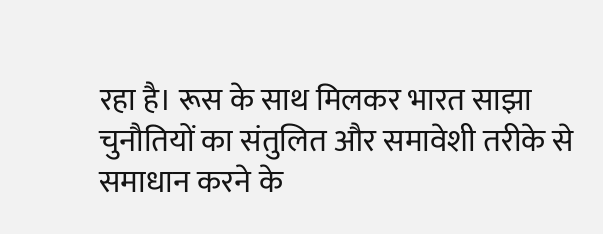रहा है। रूस के साथ मिलकर भारत साझा चुनौतियों का संतुलित और समावेशी तरीके से समाधान करने के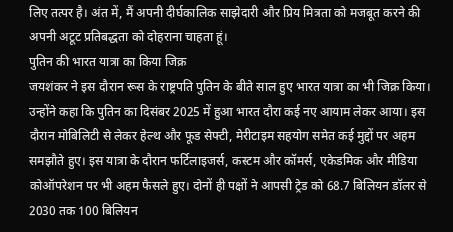लिए तत्पर है। अंत में, मैं अपनी दीर्घकालिक साझेदारी और प्रिय मित्रता को मजबूत करने की अपनी अटूट प्रतिबद्धता को दोहराना चाहता हूं।
पुतिन की भारत यात्रा का किया जिक्र
जयशंकर ने इस दौरान रूस के राष्ट्रपति पुतिन के बीते साल हुए भारत यात्रा का भी जिक्र किया। उन्होंने कहा कि पुतिन का दिसंबर 2025 में हुआ भारत दौरा कई नए आयाम लेकर आया। इस दौरान मोबिलिटी से लेकर हेल्थ और फूड सेफ्टी, मेरीटाइम सहयोग समेत कई मुद्दों पर अहम समझौते हुए। इस यात्रा के दौरान फर्टिलाइजर्स, कस्टम और कॉमर्स, एकेडमिक और मीडिया कोऑपरेशन पर भी अहम फैसले हुए। दोनों ही पक्षों ने आपसी ट्रेड को 68.7 बिलियन डॉलर से 2030 तक 100 बिलियन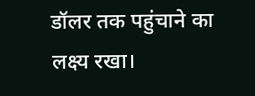डॉलर तक पहुंचाने का लक्ष्य रखा।